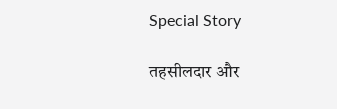Special Story

तहसीलदार और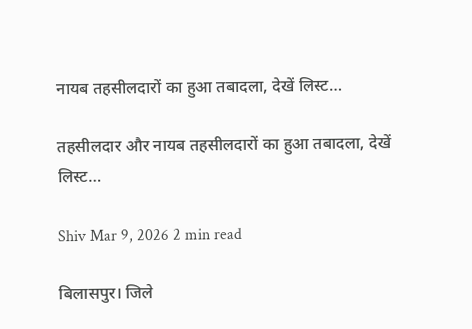नायब तहसीलदारों का हुआ तबादला, देखें लिस्ट…

तहसीलदार और नायब तहसीलदारों का हुआ तबादला, देखें लिस्ट…

Shiv Mar 9, 2026 2 min read

बिलासपुर। जिले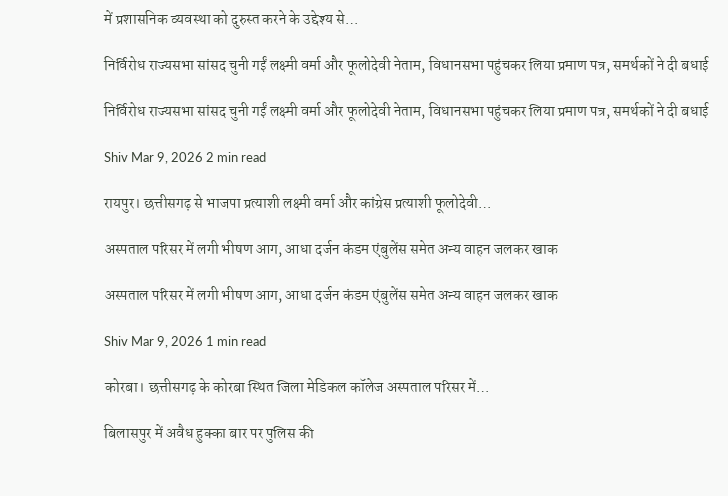में प्रशासनिक व्यवस्था को दुरुस्त करने के उद्देश्य से…

निर्विरोध राज्यसभा सांसद चुनी गईं लक्ष्मी वर्मा और फूलोदेवी नेताम, विधानसभा पहुंचकर लिया प्रमाण पत्र, समर्थकों ने दी बधाई

निर्विरोध राज्यसभा सांसद चुनी गईं लक्ष्मी वर्मा और फूलोदेवी नेताम, विधानसभा पहुंचकर लिया प्रमाण पत्र, समर्थकों ने दी बधाई

Shiv Mar 9, 2026 2 min read

रायपुर। छत्तीसगढ़ से भाजपा प्रत्याशी लक्ष्मी वर्मा और कांग्रेस प्रत्याशी फूलोदेवी…

अस्पताल परिसर में लगी भीषण आग, आधा दर्जन कंडम एंबुलेंस समेत अन्य वाहन जलकर खाक

अस्पताल परिसर में लगी भीषण आग, आधा दर्जन कंडम एंबुलेंस समेत अन्य वाहन जलकर खाक

Shiv Mar 9, 2026 1 min read

कोरबा। छत्तीसगढ़ के कोरबा स्थित जिला मेडिकल कॉलेज अस्पताल परिसर में…

बिलासपुर में अवैध हुक्का बार पर पुलिस की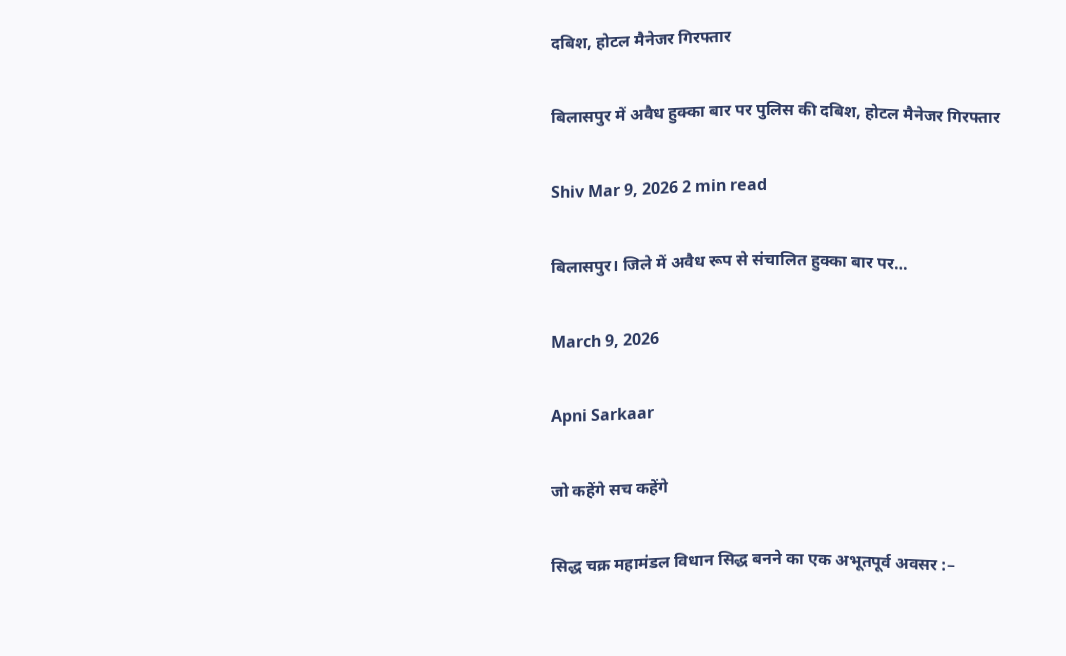दबिश, होटल मैनेजर गिरफ्तार

बिलासपुर में अवैध हुक्का बार पर पुलिस की दबिश, होटल मैनेजर गिरफ्तार

Shiv Mar 9, 2026 2 min read

बिलासपुर। जिले में अवैध रूप से संचालित हुक्का बार पर…

March 9, 2026

Apni Sarkaar

जो कहेंगे सच कहेंगे

सिद्ध चक्र महामंडल विधान सिद्ध बनने का एक अभूतपूर्व अवसर :–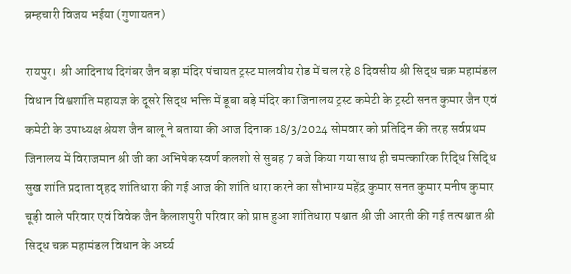ब्रम्हचारी विजय भईया (गुणायतन)

रायपुर।  श्री आदिनाथ दिगंबर जैन बड़ा मंदिर पंचायत ट्रस्ट मालवीय रोड में चल रहे 8 दिवसीय श्री सिद्ध चक्र महामंडल विधान विश्वशांति महायज्ञ के दूसरे सिद्ध भक्ति में डूबा बड़े मंदिर का जिनालय ट्रस्ट कमेटी के ट्रस्टी सनत कुमार जैन एवं कमेटी के उपाध्यक्ष श्रेयश जैन बालू ने बताया की आज दिनाक 18/3/2024 सोमवार को प्रतिदिन की तरह सर्वप्रथम जिनालय में विराजमान श्री जी का अभिषेक स्वर्ण कलशो से सुबह 7 बजे किया गया साथ ही चमत्कारिक रिद्धि सिद्धि सुख शांति प्रदाता वृहद शांतिधारा की गई आज की शांति धारा करने का सौभाग्य महेंद्र कुमार सनत कुमार मनीष कुमार चूड़ी वाले परिवार एवं विवेक जैन कैलाशपुरी परिवार को प्राप्त हुआ शांतिधारा पश्चात श्री जी आरती की गई तत्पश्चात श्री सिद्ध चक्र महामंडल विधान के अर्घ्य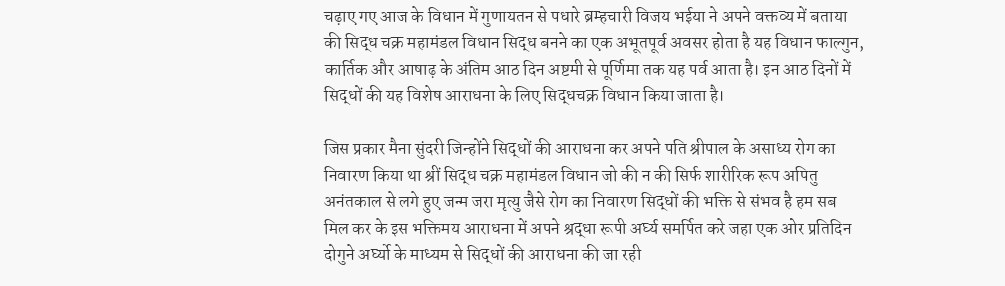चढ़ाए गए आज के विधान में गुणायतन से पधारे ब्रम्हचारी विजय भईया ने अपने वक्तव्य में बताया की सिद्ध चक्र महामंडल विधान सिद्ध बनने का एक अभूतपूर्व अवसर होता है यह विधान फाल्गुन, कार्तिक और आषाढ़ के अंतिम आठ दिन अष्टमी से पूर्णिमा तक यह पर्व आता है। इन आठ दिनों में सिद्धों की यह विशेष आराधना के लिए सिद्धचक्र विधान किया जाता है।

जिस प्रकार मैना सुंदरी जिन्होंने सिद्धों की आराधना कर अपने पति श्रीपाल के असाध्य रोग का निवारण किया था श्रीं सिद्ध चक्र महामंडल विधान जो की न की सिर्फ शारीरिक रूप अपितु अनंतकाल से लगे हुए जन्म जरा मृत्यु जैसे रोग का निवारण सिद्धों की भक्ति से संभव है हम सब मिल कर के इस भक्तिमय आराधना में अपने श्रद्धा रूपी अर्घ्य समर्पित करे जहा एक ओर प्रतिदिन दोगुने अर्घ्यो के माध्यम से सिद्धों की आराधना की जा रही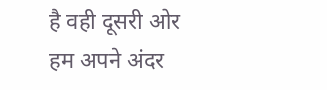है वही दूसरी ओर हम अपने अंदर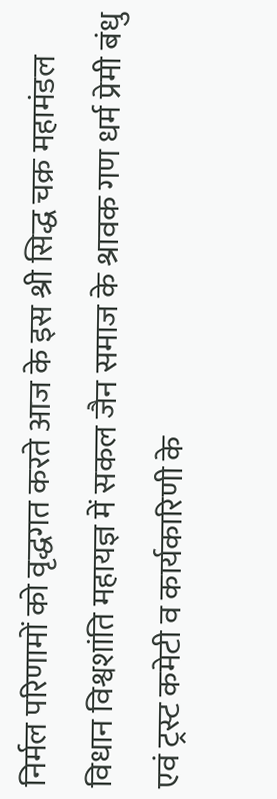निर्मल परिणामों को वृद्धगत करते आज के इस श्री सिद्ध चक्र महामंडल विधान विश्वशांति महायज्ञ में सकल जैन समाज के श्रावक गण धर्म प्रेमी बंधु एवं ट्रस्ट कमेटी व कार्यकारिणी के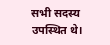सभी सदस्य उपस्थित थे।